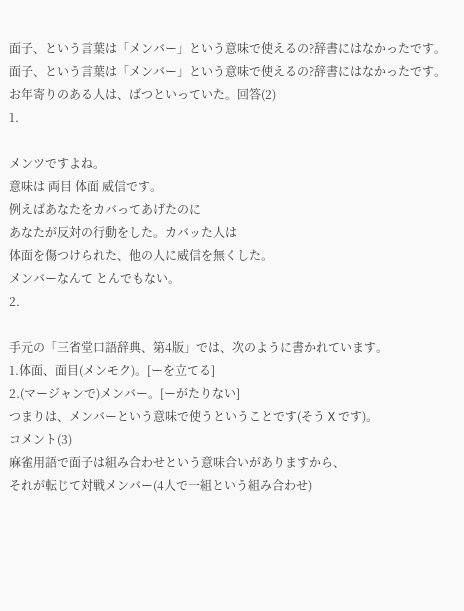面子、という言葉は「メンバー」という意味で使えるの?辞書にはなかったです。
面子、という言葉は「メンバー」という意味で使えるの?辞書にはなかったです。お年寄りのある人は、ばつといっていた。回答(2)
1.

メンツですよね。
意味は 両目 体面 威信です。
例えばあなたをカバってあげたのに
あなたが反対の行動をした。カバッた人は
体面を傷つけられた、他の人に威信を無くした。
メンバーなんて とんでもない。
2.

手元の「三省堂口語辞典、第4版」では、次のように書かれています。
1.体面、面目(メンモク)。[ーを立てる]
2.(マージャンで)メンバー。[ーがたりない]
つまりは、メンバーという意味で使うということです(そう X です)。
コメント(3)
麻雀用語で面子は組み合わせという意味合いがありますから、
それが転じて対戦メンバー(4人で一組という組み合わせ)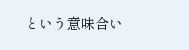という意味合い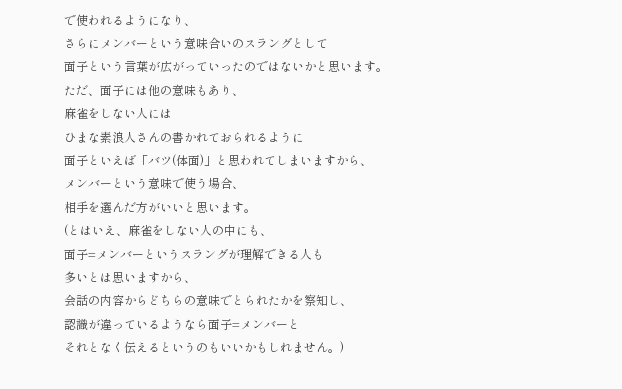で使われるようになり、
さらにメンバーという意味合いのスラングとして
面子という言葉が広がっていったのではないかと思います。
ただ、面子には他の意味もあり、
麻雀をしない人には
ひまな素浪人さんの書かれておられるように
面子といえば「バツ(体面)」と思われてしまいますから、
メンバーという意味で使う場合、
相手を選んだ方がいいと思います。
(とはいえ、麻雀をしない人の中にも、
面子=メンバーというスラングが理解できる人も
多いとは思いますから、
会話の内容からどちらの意味でとられたかを察知し、
認識が違っているようなら面子=メンバーと
それとなく伝えるというのもいいかもしれません。)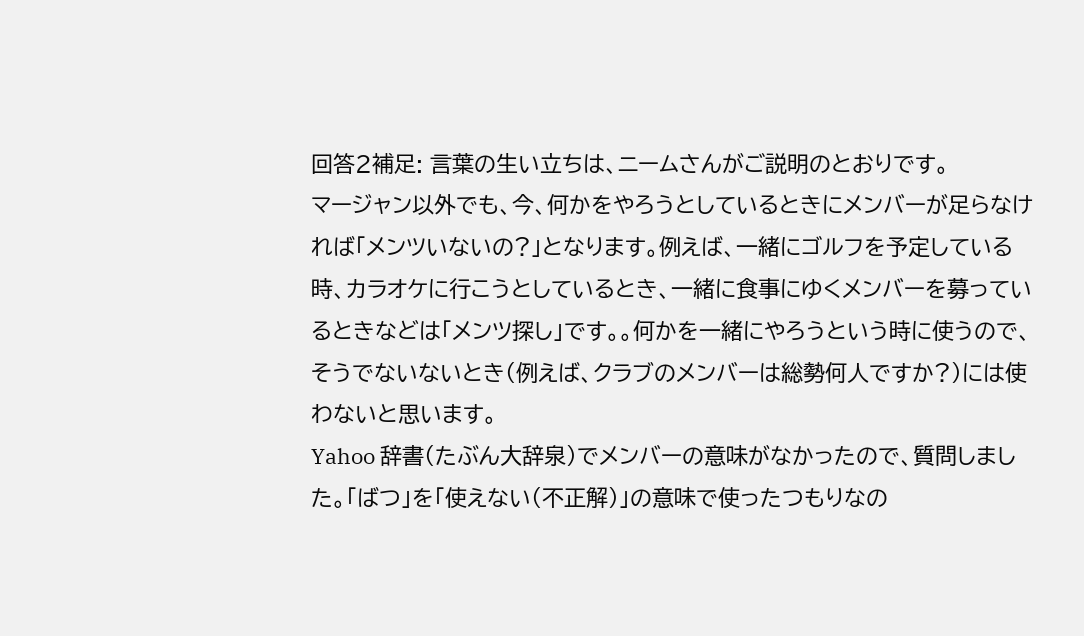回答2補足: 言葉の生い立ちは、ニームさんがご説明のとおりです。
マージャン以外でも、今、何かをやろうとしているときにメンバーが足らなければ「メンツいないの?」となります。例えば、一緒にゴルフを予定している時、カラオケに行こうとしているとき、一緒に食事にゆくメンバーを募っているときなどは「メンツ探し」です。。何かを一緒にやろうという時に使うので、そうでないないとき(例えば、クラブのメンバーは総勢何人ですか?)には使わないと思います。
Yahoo 辞書(たぶん大辞泉)でメンバーの意味がなかったので、質問しました。「ばつ」を「使えない(不正解)」の意味で使ったつもりなの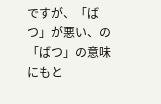ですが、「ばつ」が悪い、の「ばつ」の意味にもと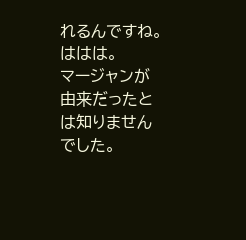れるんですね。ははは。
マージャンが由来だったとは知りませんでした。